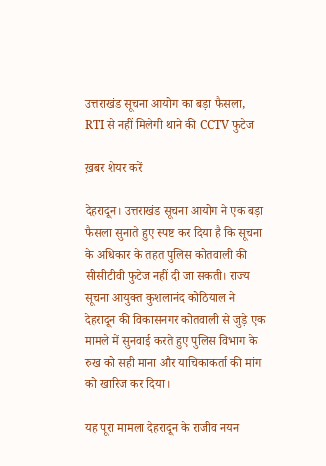उत्तराखंड सूचना आयोग का बड़ा फैसला, RTI से नहीं मिलेगी थाने की CCTV फुटेज

ख़बर शेयर करें

देहरादून। उत्तराखंड सूचना आयोग ने एक बड़ा फैसला सुनाते हुए स्पष्ट कर दिया है कि सूचना के अधिकार के तहत पुलिस कोतवाली की सीसीटीवी फुटेज नहीं दी जा सकती। राज्य सूचना आयुक्त कुशलानंद कोठियाल ने देहरादून की विकासनगर कोतवाली से जुड़े एक मामले में सुनवाई करते हुए पुलिस विभाग के रुख को सही माना और याचिकाकर्ता की मांग को खारिज कर दिया।

यह पूरा मामला देहरादून के राजीव नयन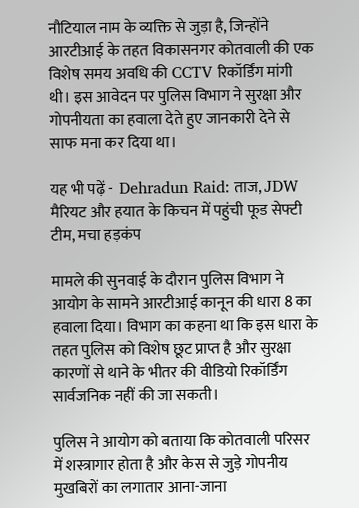नौटियाल नाम के व्यक्ति से जुड़ा है, जिन्होंने आरटीआई के तहत विकासनगर कोतवाली की एक विशेष समय अवधि की CCTV रिकॉर्डिंग मांगी थी। इस आवेदन पर पुलिस विभाग ने सुरक्षा और गोपनीयता का हवाला देते हुए जानकारी देने से साफ मना कर दिया था।

यह भी पढ़ें -  Dehradun Raid: ताज, JDW मैरियट और हयात के किचन में पहुंची फूड सेफ्टी टीम, मचा हड़कंप

मामले की सुनवाई के दौरान पुलिस विभाग ने आयोग के सामने आरटीआई कानून की धारा 8 का हवाला दिया। विभाग का कहना था कि इस धारा के तहत पुलिस को विशेष छूट प्राप्त है और सुरक्षा कारणों से थाने के भीतर की वीडियो रिकॉर्डिंग सार्वजनिक नहीं की जा सकती।

पुलिस ने आयोग को बताया कि कोतवाली परिसर में शस्त्रागार होता है और केस से जुड़े गोपनीय मुखबिरों का लगातार आना-जाना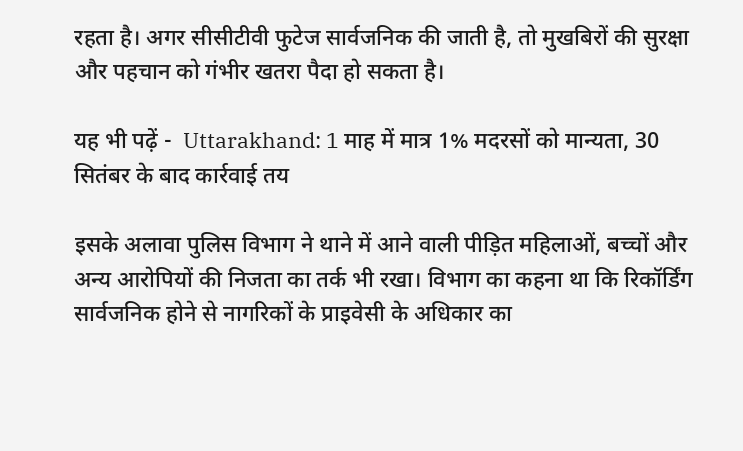रहता है। अगर सीसीटीवी फुटेज सार्वजनिक की जाती है, तो मुखबिरों की सुरक्षा और पहचान को गंभीर खतरा पैदा हो सकता है।

यह भी पढ़ें -  Uttarakhand: 1 माह में मात्र 1% मदरसों को मान्यता, 30 सितंबर के बाद कार्रवाई तय

इसके अलावा पुलिस विभाग ने थाने में आने वाली पीड़ित महिलाओं, बच्चों और अन्य आरोपियों की निजता का तर्क भी रखा। विभाग का कहना था कि रिकॉर्डिंग सार्वजनिक होने से नागरिकों के प्राइवेसी के अधिकार का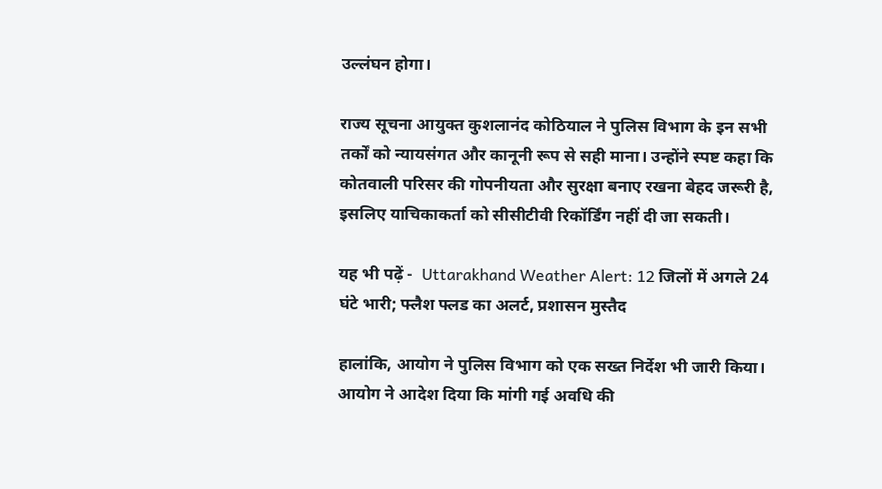उल्लंघन होगा।

राज्य सूचना आयुक्त कुशलानंद कोठियाल ने पुलिस विभाग के इन सभी तर्कों को न्यायसंगत और कानूनी रूप से सही माना। उन्होंने स्पष्ट कहा कि कोतवाली परिसर की गोपनीयता और सुरक्षा बनाए रखना बेहद जरूरी है, इसलिए याचिकाकर्ता को सीसीटीवी रिकॉर्डिंग नहीं दी जा सकती।

यह भी पढ़ें -  Uttarakhand Weather Alert: 12 जिलों में अगले 24 घंटे भारी; फ्लैश फ्लड का अलर्ट, प्रशासन मुस्तैद

हालांकि, आयोग ने पुलिस विभाग को एक सख्त निर्देश भी जारी किया। आयोग ने आदेश दिया कि मांगी गई अवधि की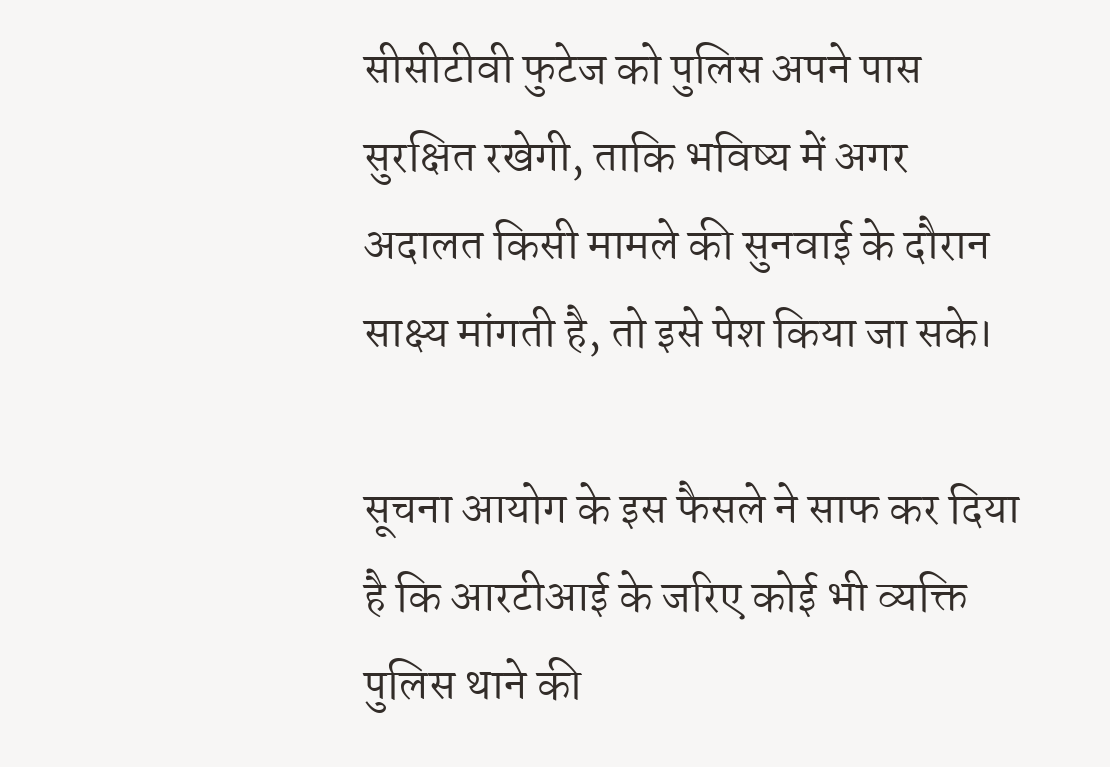सीसीटीवी फुटेज को पुलिस अपने पास सुरक्षित रखेगी, ताकि भविष्य में अगर अदालत किसी मामले की सुनवाई के दौरान साक्ष्य मांगती है, तो इसे पेश किया जा सके।

सूचना आयोग के इस फैसले ने साफ कर दिया है कि आरटीआई के जरिए कोई भी व्यक्ति पुलिस थाने की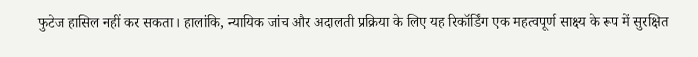फुटेज हासिल नहीं कर सकता। हालांकि, न्यायिक जांच और अदालती प्रक्रिया के लिए यह रिकॉर्डिंग एक महत्वपूर्ण साक्ष्य के रूप में सुरक्षित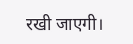रखी जाएगी।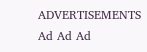ADVERTISEMENTS Ad Ad Ad